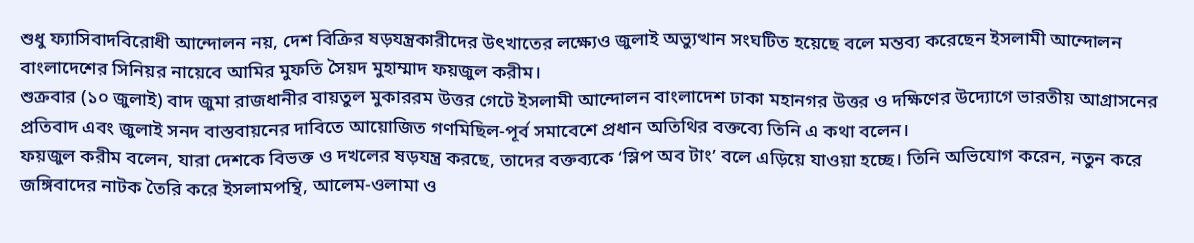শুধু ফ্যাসিবাদবিরোধী আন্দোলন নয়, দেশ বিক্রির ষড়যন্ত্রকারীদের উৎখাতের লক্ষ্যেও জুলাই অভ্যুত্থান সংঘটিত হয়েছে বলে মন্তব্য করেছেন ইসলামী আন্দোলন বাংলাদেশের সিনিয়র নায়েবে আমির মুফতি সৈয়দ মুহাম্মাদ ফয়জুল করীম।
শুক্রবার (১০ জুলাই) বাদ জুমা রাজধানীর বায়তুল মুকাররম উত্তর গেটে ইসলামী আন্দোলন বাংলাদেশ ঢাকা মহানগর উত্তর ও দক্ষিণের উদ্যোগে ভারতীয় আগ্রাসনের প্রতিবাদ এবং জুলাই সনদ বাস্তবায়নের দাবিতে আয়োজিত গণমিছিল-পূর্ব সমাবেশে প্রধান অতিথির বক্তব্যে তিনি এ কথা বলেন।
ফয়জুল করীম বলেন, যারা দেশকে বিভক্ত ও দখলের ষড়যন্ত্র করছে, তাদের বক্তব্যকে ‘স্লিপ অব টাং’ বলে এড়িয়ে যাওয়া হচ্ছে। তিনি অভিযোগ করেন, নতুন করে জঙ্গিবাদের নাটক তৈরি করে ইসলামপন্থি, আলেম-ওলামা ও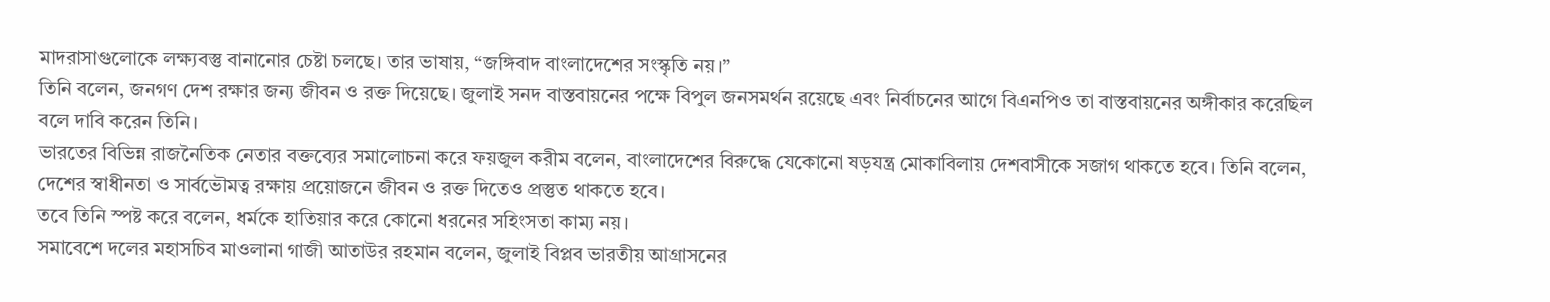মাদরাসাগুলোকে লক্ষ্যবস্তু বানানোর চেষ্টা চলছে। তার ভাষায়, “জঙ্গিবাদ বাংলাদেশের সংস্কৃতি নয়।”
তিনি বলেন, জনগণ দেশ রক্ষার জন্য জীবন ও রক্ত দিয়েছে। জুলাই সনদ বাস্তবায়নের পক্ষে বিপুল জনসমর্থন রয়েছে এবং নির্বাচনের আগে বিএনপিও তা বাস্তবায়নের অঙ্গীকার করেছিল বলে দাবি করেন তিনি।
ভারতের বিভিন্ন রাজনৈতিক নেতার বক্তব্যের সমালোচনা করে ফয়জুল করীম বলেন, বাংলাদেশের বিরুদ্ধে যেকোনো ষড়যন্ত্র মোকাবিলায় দেশবাসীকে সজাগ থাকতে হবে। তিনি বলেন, দেশের স্বাধীনতা ও সার্বভৌমত্ব রক্ষায় প্রয়োজনে জীবন ও রক্ত দিতেও প্রস্তুত থাকতে হবে।
তবে তিনি স্পষ্ট করে বলেন, ধর্মকে হাতিয়ার করে কোনো ধরনের সহিংসতা কাম্য নয়।
সমাবেশে দলের মহাসচিব মাওলানা গাজী আতাউর রহমান বলেন, জুলাই বিপ্লব ভারতীয় আগ্রাসনের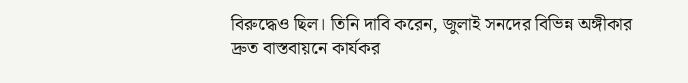বিরুদ্ধেও ছিল। তিনি দাবি করেন, জুলাই সনদের বিভিন্ন অঙ্গীকার দ্রুত বাস্তবায়নে কার্যকর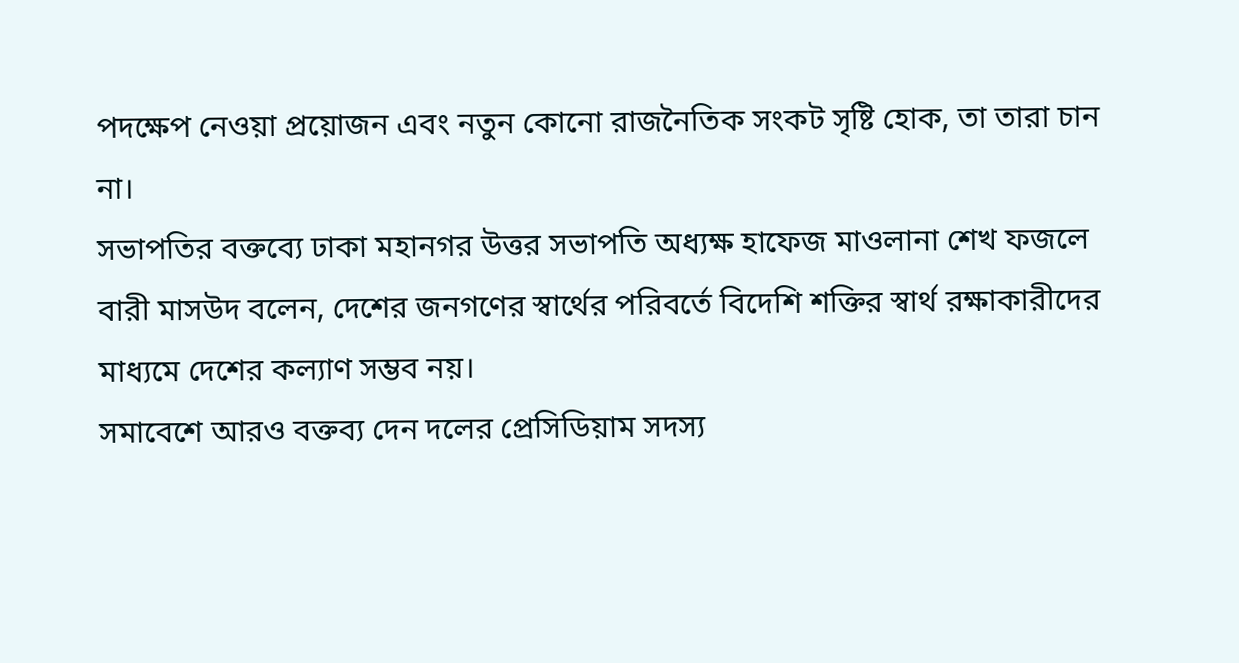পদক্ষেপ নেওয়া প্রয়োজন এবং নতুন কোনো রাজনৈতিক সংকট সৃষ্টি হোক, তা তারা চান না।
সভাপতির বক্তব্যে ঢাকা মহানগর উত্তর সভাপতি অধ্যক্ষ হাফেজ মাওলানা শেখ ফজলে বারী মাসউদ বলেন, দেশের জনগণের স্বার্থের পরিবর্তে বিদেশি শক্তির স্বার্থ রক্ষাকারীদের মাধ্যমে দেশের কল্যাণ সম্ভব নয়।
সমাবেশে আরও বক্তব্য দেন দলের প্রেসিডিয়াম সদস্য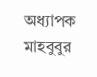অধ্যাপক মাহবুবুর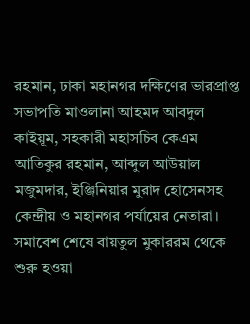রহমান, ঢাকা মহানগর দক্ষিণের ভারপ্রাপ্ত সভাপতি মাওলানা আহমদ আবদুল কাইয়ূম, সহকারী মহাসচিব কেএম আতিকুর রহমান, আব্দুল আউয়াল মজুমদার, ইঞ্জিনিয়ার মুরাদ হোসেনসহ কেন্দ্রীয় ও মহানগর পর্যায়ের নেতারা।
সমাবেশ শেষে বায়তুল মুকাররম থেকে শুরু হওয়া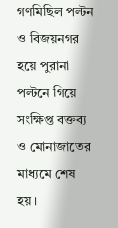গণমিছিল পল্টন ও বিজয়নগর হয়ে পুরানা পল্টনে গিয়ে সংক্ষিপ্ত বক্তব্য ও মোনাজাতের মাধ্যমে শেষ হয়।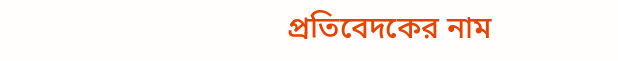প্রতিবেদকের নাম